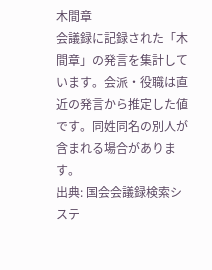木間章
会議録に記録された「木間章」の発言を集計しています。会派・役職は直近の発言から推定した値です。同姓同名の別人が含まれる場合があります。
出典: 国会会議録検索システ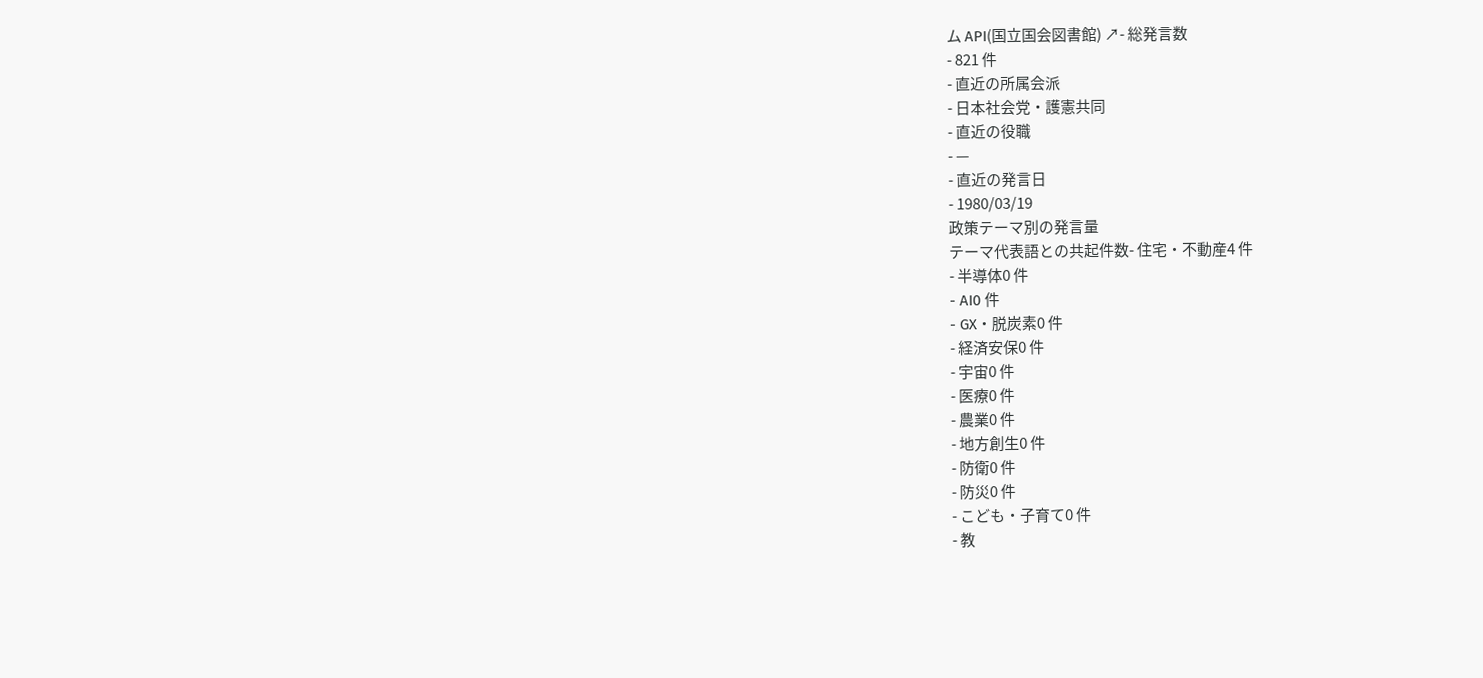ム API(国立国会図書館) ↗- 総発言数
- 821 件
- 直近の所属会派
- 日本社会党・護憲共同
- 直近の役職
- —
- 直近の発言日
- 1980/03/19
政策テーマ別の発言量
テーマ代表語との共起件数- 住宅・不動産4 件
- 半導体0 件
- AI0 件
- GX・脱炭素0 件
- 経済安保0 件
- 宇宙0 件
- 医療0 件
- 農業0 件
- 地方創生0 件
- 防衛0 件
- 防災0 件
- こども・子育て0 件
- 教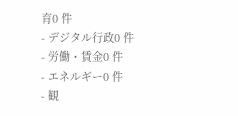育0 件
- デジタル行政0 件
- 労働・賃金0 件
- エネルギー0 件
- 観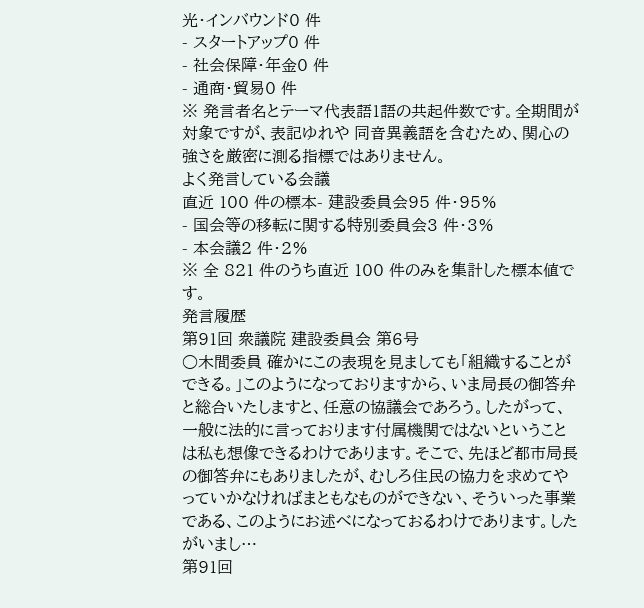光・インバウンド0 件
- スタートアップ0 件
- 社会保障・年金0 件
- 通商・貿易0 件
※ 発言者名とテーマ代表語1語の共起件数です。全期間が対象ですが、表記ゆれや 同音異義語を含むため、関心の強さを厳密に測る指標ではありません。
よく発言している会議
直近 100 件の標本- 建設委員会95 件・95%
- 国会等の移転に関する特別委員会3 件・3%
- 本会議2 件・2%
※ 全 821 件のうち直近 100 件のみを集計した標本値です。
発言履歴
第91回 衆議院 建設委員会 第6号
○木間委員 確かにこの表現を見ましても「組織することができる。」このようになっておりますから、いま局長の御答弁と総合いたしますと、任意の協議会であろう。したがって、一般に法的に言っております付属機関ではないということは私も想像できるわけであります。そこで、先ほど都市局長の御答弁にもありましたが、むしろ住民の協力を求めてやっていかなければまともなものができない、そういった事業である、このようにお述べになっておるわけであります。したがいまし…
第91回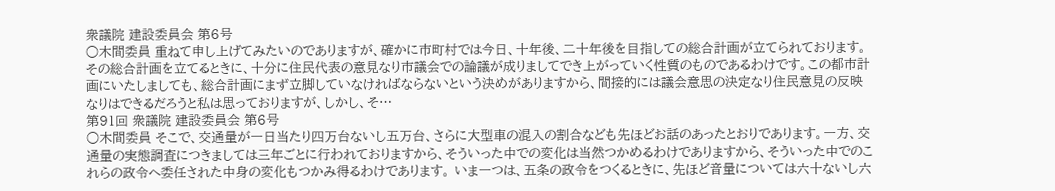衆議院 建設委員会 第6号
○木間委員 重ねて申し上げてみたいのでありますが、確かに市町村では今日、十年後、二十年後を目指しての総合計画が立てられております。その総合計画を立てるときに、十分に住民代表の意見なり市議会での論議が成りましてでき上がっていく性質のものであるわけです。この都市計画にいたしましても、総合計画にまず立脚していなければならないという決めがありますから、間接的には議会意思の決定なり住民意見の反映なりはできるだろうと私は思っておりますが、しかし、そ…
第91回 衆議院 建設委員会 第6号
○木間委員 そこで、交通量が一日当たり四万台ないし五万台、さらに大型車の混入の割合なども先ほどお話のあったとおりであります。一方、交通量の実態調査につきましては三年ごとに行われておりますから、そういった中での変化は当然つかめるわけでありますから、そういった中でのこれらの政令へ委任された中身の変化もつかみ得るわけであります。 いま一つは、五条の政令をつくるときに、先ほど音量については六十ないし六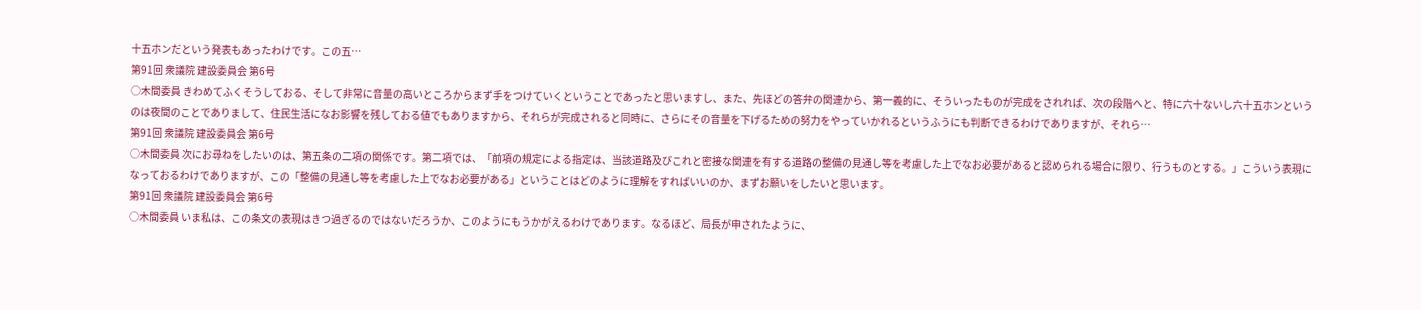十五ホンだという発表もあったわけです。この五…
第91回 衆議院 建設委員会 第6号
○木間委員 きわめてふくそうしておる、そして非常に音量の高いところからまず手をつけていくということであったと思いますし、また、先ほどの答弁の関連から、第一義的に、そういったものが完成をされれば、次の段階へと、特に六十ないし六十五ホンというのは夜間のことでありまして、住民生活になお影響を残しておる値でもありますから、それらが完成されると同時に、さらにその音量を下げるための努力をやっていかれるというふうにも判断できるわけでありますが、それら…
第91回 衆議院 建設委員会 第6号
○木間委員 次にお尋ねをしたいのは、第五条の二項の関係です。第二項では、「前項の規定による指定は、当該道路及びこれと密接な関連を有する道路の整備の見通し等を考慮した上でなお必要があると認められる場合に限り、行うものとする。」こういう表現になっておるわけでありますが、この「整備の見通し等を考慮した上でなお必要がある」ということはどのように理解をすればいいのか、まずお願いをしたいと思います。
第91回 衆議院 建設委員会 第6号
○木間委員 いま私は、この条文の表現はきつ過ぎるのではないだろうか、このようにもうかがえるわけであります。なるほど、局長が申されたように、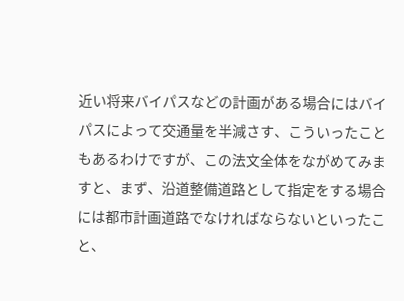近い将来バイパスなどの計画がある場合にはバイパスによって交通量を半減さす、こういったこともあるわけですが、この法文全体をながめてみますと、まず、沿道整備道路として指定をする場合には都市計画道路でなければならないといったこと、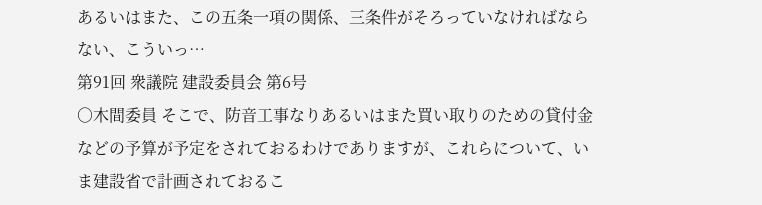あるいはまた、この五条一項の関係、三条件がそろっていなければならない、こういっ…
第91回 衆議院 建設委員会 第6号
○木間委員 そこで、防音工事なりあるいはまた買い取りのための貸付金などの予算が予定をされておるわけでありますが、これらについて、いま建設省で計画されておるこ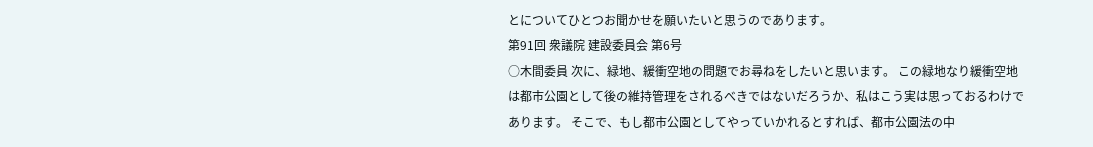とについてひとつお聞かせを願いたいと思うのであります。
第91回 衆議院 建設委員会 第6号
○木間委員 次に、緑地、緩衝空地の問題でお尋ねをしたいと思います。 この緑地なり緩衝空地は都市公園として後の維持管理をされるべきではないだろうか、私はこう実は思っておるわけであります。 そこで、もし都市公園としてやっていかれるとすれば、都市公園法の中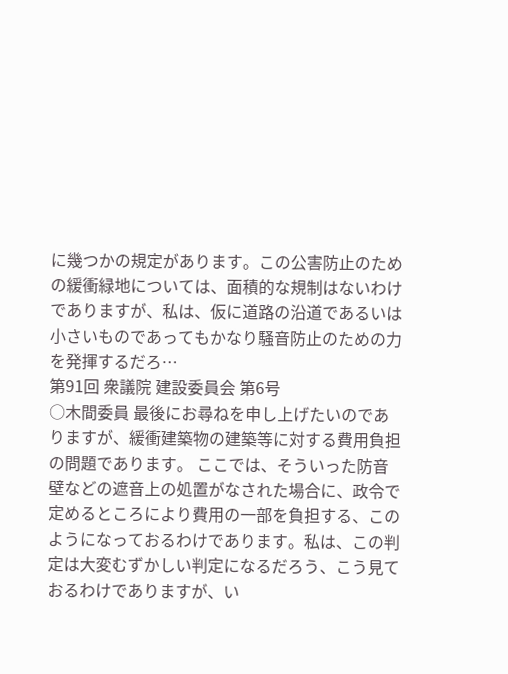に幾つかの規定があります。この公害防止のための緩衝緑地については、面積的な規制はないわけでありますが、私は、仮に道路の沿道であるいは小さいものであってもかなり騒音防止のための力を発揮するだろ…
第91回 衆議院 建設委員会 第6号
○木間委員 最後にお尋ねを申し上げたいのでありますが、緩衝建築物の建築等に対する費用負担の問題であります。 ここでは、そういった防音壁などの遮音上の処置がなされた場合に、政令で定めるところにより費用の一部を負担する、このようになっておるわけであります。私は、この判定は大変むずかしい判定になるだろう、こう見ておるわけでありますが、い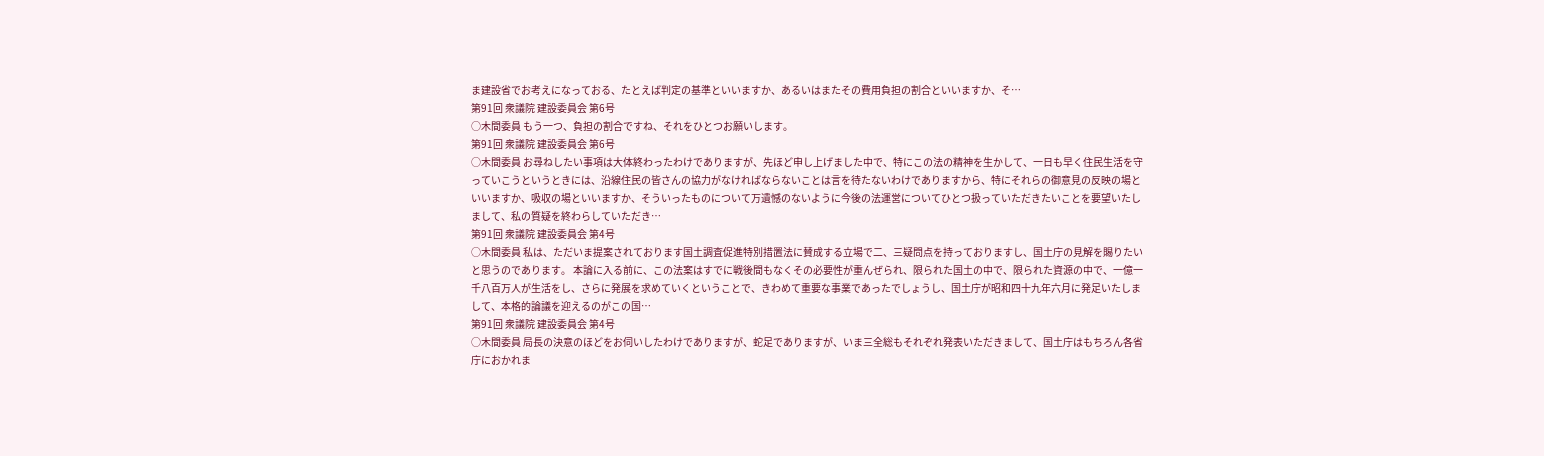ま建設省でお考えになっておる、たとえば判定の基準といいますか、あるいはまたその費用負担の割合といいますか、そ…
第91回 衆議院 建設委員会 第6号
○木間委員 もう一つ、負担の割合ですね、それをひとつお願いします。
第91回 衆議院 建設委員会 第6号
○木間委員 お尋ねしたい事項は大体終わったわけでありますが、先ほど申し上げました中で、特にこの法の精神を生かして、一日も早く住民生活を守っていこうというときには、沿線住民の皆さんの協力がなければならないことは言を待たないわけでありますから、特にそれらの御意見の反映の場といいますか、吸収の場といいますか、そういったものについて万遺憾のないように今後の法運営についてひとつ扱っていただきたいことを要望いたしまして、私の質疑を終わらしていただき…
第91回 衆議院 建設委員会 第4号
○木間委員 私は、ただいま提案されております国土調査促進特別措置法に賛成する立場で二、三疑問点を持っておりますし、国土庁の見解を賜りたいと思うのであります。 本論に入る前に、この法案はすでに戦後間もなくその必要性が重んぜられ、限られた国土の中で、限られた資源の中で、一億一千八百万人が生活をし、さらに発展を求めていくということで、きわめて重要な事業であったでしょうし、国土庁が昭和四十九年六月に発足いたしまして、本格的論議を迎えるのがこの国…
第91回 衆議院 建設委員会 第4号
○木間委員 局長の決意のほどをお伺いしたわけでありますが、蛇足でありますが、いま三全総もそれぞれ発表いただきまして、国土庁はもちろん各省庁におかれま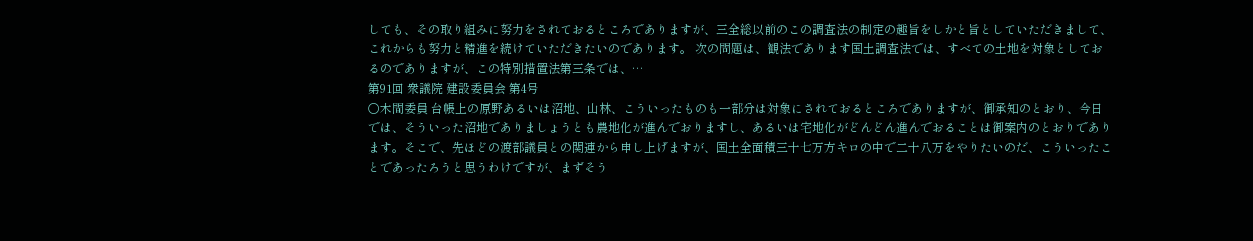しても、その取り組みに努力をされておるところでありますが、三全総以前のこの調査法の制定の趣旨をしかと旨としていただきまして、これからも努力と精進を続けていただきたいのであります。 次の問題は、観法であります国土調査法では、すべての土地を対象としておるのでありますが、この特別措置法第三条では、…
第91回 衆議院 建設委員会 第4号
○木間委員 台帳上の原野あるいは沼地、山林、こういったものも一部分は対象にされておるところでありますが、御承知のとおり、今日では、そういった沼地でありましょうとも農地化が進んでおりますし、あるいは宅地化がどんどん進んでおることは御案内のとおりであります。そこで、先ほどの渡部議員との関連から申し上げますが、国土全面積三十七万方キロの中で二十八万をやりたいのだ、こういったことであったろうと思うわけですが、まずそう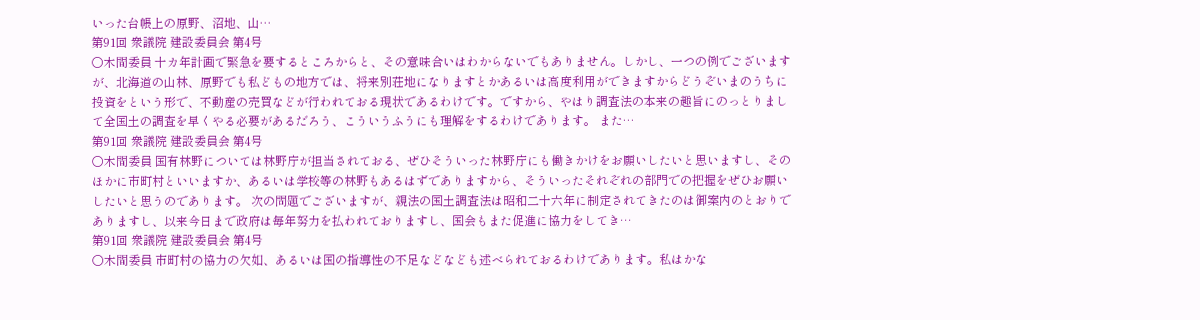いった台帳上の原野、沼地、山…
第91回 衆議院 建設委員会 第4号
○木間委員 十カ年計画で緊急を要するところからと、その意味合いはわからないでもありません。しかし、一つの例でございますが、北海道の山林、原野でも私どもの地方では、将来別荘地になりますとかあるいは高度利用ができますからどうぞいまのうちに投資をという形で、不動産の売買などが行われておる現状であるわけです。ですから、やはり調査法の本来の趣旨にのっとりまして全国土の調査を早くやる必要があるだろう、こういうふうにも理解をするわけであります。 また…
第91回 衆議院 建設委員会 第4号
○木間委員 国有林野については林野庁が担当されておる、ぜひそういった林野庁にも働きかけをお願いしたいと思いますし、そのほかに市町村といいますか、あるいは学校等の林野もあるはずでありますから、そういったそれぞれの部門での把握をぜひお願いしたいと思うのであります。 次の問題でございますが、親法の国土調査法は昭和二十六年に制定されてきたのは御案内のとおりでありますし、以来今日まで政府は毎年努力を払われておりますし、国会もまた促進に協力をしてき…
第91回 衆議院 建設委員会 第4号
○木間委員 市町村の協力の欠如、あるいは国の指導性の不足などなども述べられておるわけであります。私はかな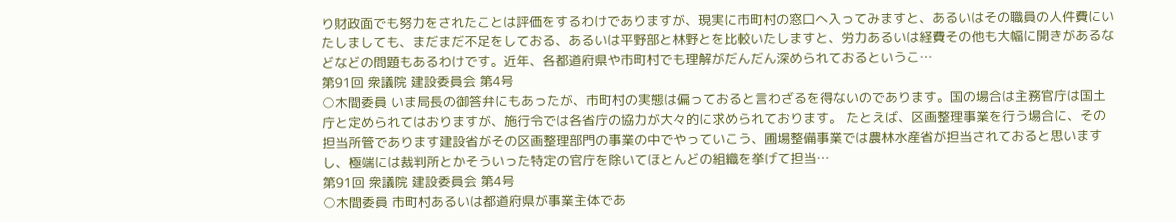り財政面でも努力をされたことは評価をするわけでありますが、現実に市町村の窓口へ入ってみますと、あるいはその職員の人件費にいたしましても、まだまだ不足をしておる、あるいは平野部と林野とを比較いたしますと、労力あるいは経費その他も大幅に開きがあるなどなどの問題もあるわけです。近年、各都道府県や市町村でも理解がだんだん深められておるというこ…
第91回 衆議院 建設委員会 第4号
○木間委員 いま局長の御答弁にもあったが、市町村の実態は偏っておると言わざるを得ないのであります。国の場合は主務官庁は国土庁と定められてはおりますが、施行令では各省庁の協力が大々的に求められております。 たとえば、区画整理事業を行う場合に、その担当所管であります建設省がその区画整理部門の事業の中でやっていこう、圃場整備事業では農林水産省が担当されておると思いますし、極端には裁判所とかそういった特定の官庁を除いてほとんどの組織を挙げて担当…
第91回 衆議院 建設委員会 第4号
○木間委員 市町村あるいは都道府県が事業主体であ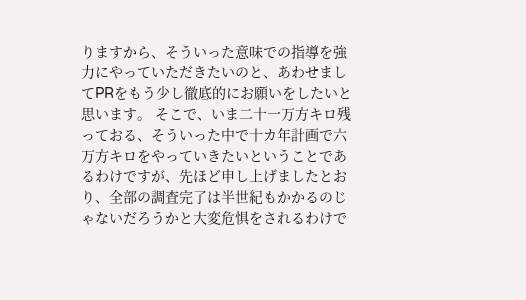りますから、そういった意味での指導を強力にやっていただきたいのと、あわせましてPRをもう少し徹底的にお願いをしたいと思います。 そこで、いま二十一万方キロ残っておる、そういった中で十カ年計画で六万方キロをやっていきたいということであるわけですが、先ほど申し上げましたとおり、全部の調査完了は半世紀もかかるのじゃないだろうかと大変危惧をされるわけで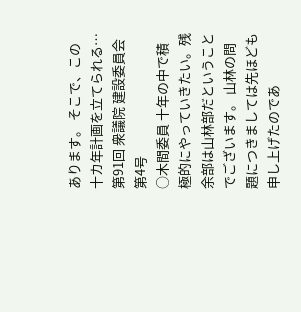あります。 そこで、この十カ年計画を立てられる…
第91回 衆議院 建設委員会 第4号
○木間委員 十年の中で積極的にやっていきたい。残余部は山林部だということでございます。 山林の問題につきましては先ほども申し上げたのであ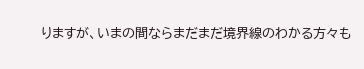りますが、いまの間ならまだまだ境界線のわかる方々も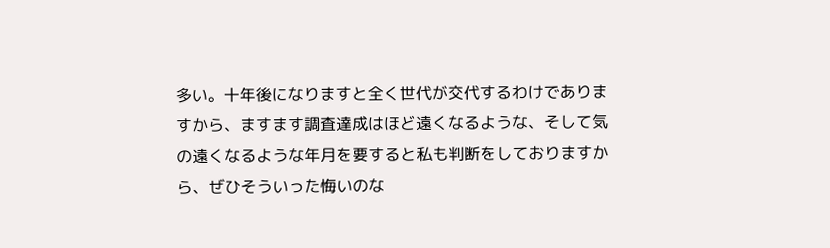多い。十年後になりますと全く世代が交代するわけでありますから、ますます調査達成はほど遠くなるような、そして気の遠くなるような年月を要すると私も判断をしておりますから、ぜひそういった悔いのな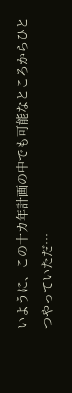いように、この十カ年計画の中でも可能なところからひとつやっていただ…